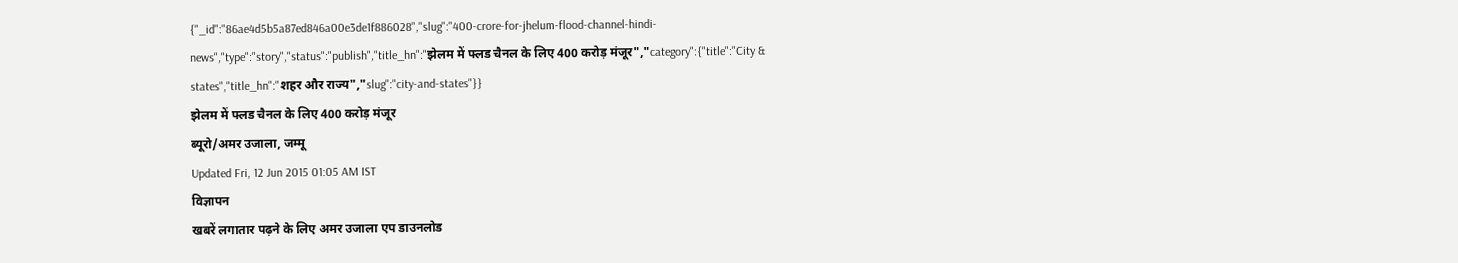{"_id":"86ae4d5b5a87ed846a00e3de1f886028","slug":"400-crore-for-jhelum-flood-channel-hindi-news","type":"story","status":"publish","title_hn":"झेलम में फ्लड चैनल के लिए 400 करोड़ मंजूर","category":{"title":"City & states","title_hn":"शहर और राज्य","slug":"city-and-states"}}
झेलम में फ्लड चैनल के लिए 400 करोड़ मंजूर
ब्यूरो/अमर उजाला, जम्मू
Updated Fri, 12 Jun 2015 01:05 AM IST
विज्ञापन
खबरें लगातार पढ़ने के लिए अमर उजाला एप डाउनलोड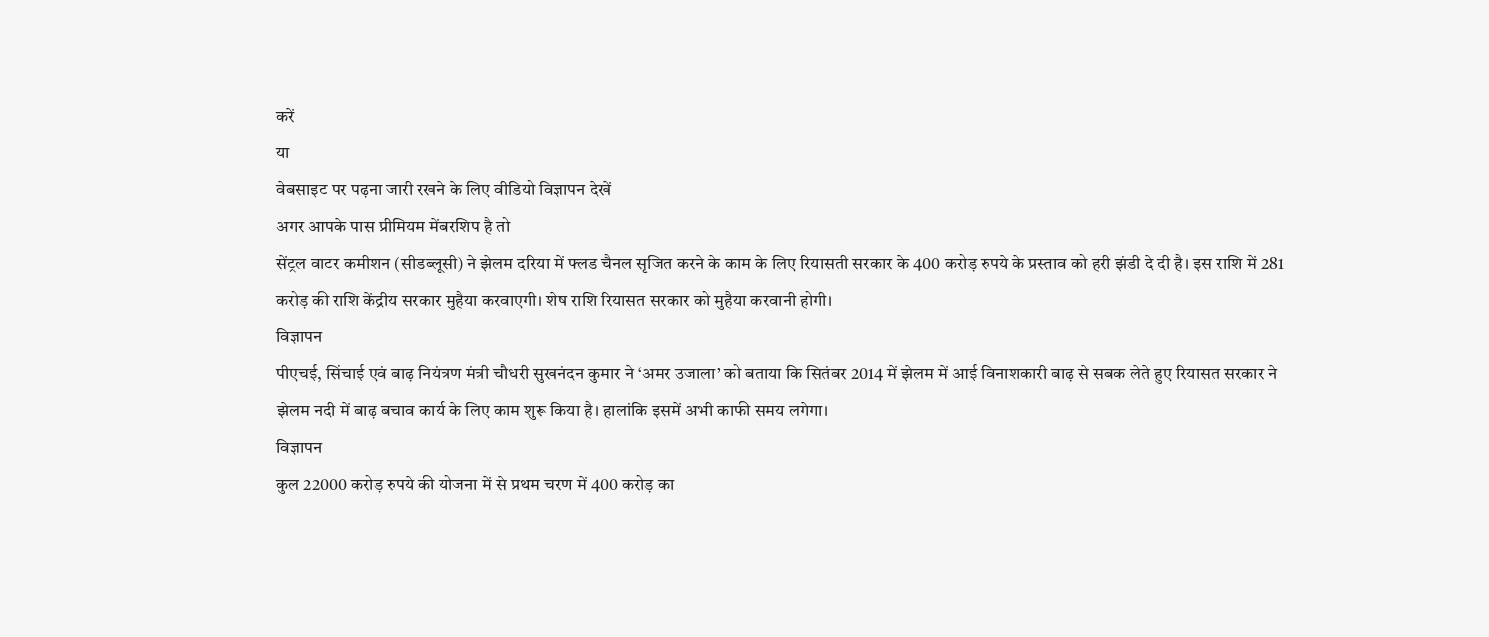करें
या
वेबसाइट पर पढ़ना जारी रखने के लिए वीडियो विज्ञापन देखें
अगर आपके पास प्रीमियम मेंबरशिप है तो
सेंट्रल वाटर कमीशन (सीडब्लूसी) ने झेलम दरिया में फ्लड चैनल सृजित करने के काम के लिए रियासती सरकार के 400 करोड़ रुपये के प्रस्ताव को हरी झंडी दे दी है। इस राशि में 281 करोड़ की राशि केंद्रीय सरकार मुहैया करवाएगी। शेष राशि रियासत सरकार को मुहैया करवानी होगी।
विज्ञापन
पीएचई, सिंचाई एवं बाढ़ नियंत्रण मंत्री चौधरी सुखनंदन कुमार ने ‘अमर उजाला’ को बताया कि सितंबर 2014 में झेलम में आई विनाशकारी बाढ़ से सबक लेते हुए रियासत सरकार ने झेलम नदी में बाढ़ बचाव कार्य के लिए काम शुरू किया है। हालांकि इसमें अभी काफी समय लगेगा।
विज्ञापन
कुल 22000 करोड़ रुपये की योजना में से प्रथम चरण में 400 करोड़ का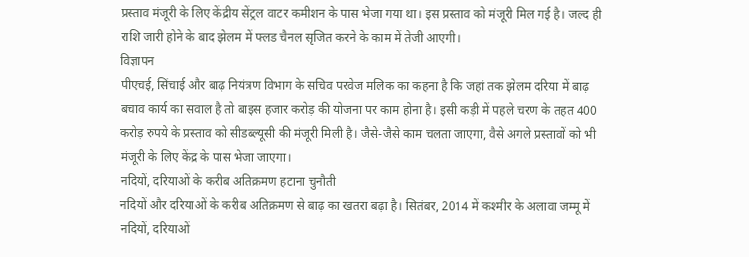प्रस्ताव मंजूरी के लिए केंद्रीय सेंट्रल वाटर कमीशन के पास भेजा गया था। इस प्रस्ताव को मंजूरी मिल गई है। जल्द ही राशि जारी होने के बाद झेलम में फ्लड चैनल सृजित करने के काम में तेजी आएगी।
विज्ञापन
पीएचई, सिंचाई और बाढ़ नियंत्रण विभाग के सचिव परवेज मलिक का कहना है कि जहां तक झेलम दरिया में बाढ़ बचाव कार्य का सवाल है तो बाइस हजार करोड़ की योजना पर काम होना है। इसी कड़ी में पहले चरण के तहत 400 करोड़ रुपये के प्रस्ताव को सीडब्ल्यूसी की मंजूरी मिली है। जैसे-जैसे काम चलता जाएगा, वैसे अगले प्रस्तावों को भी मंजूरी के लिए केंद्र के पास भेजा जाएगा।
नदियों, दरियाओं के करीब अतिक्रमण हटाना चुनौती
नदियों और दरियाओं के करीब अतिक्रमण से बाढ़ का खतरा बढ़ा है। सितंबर, 2014 में कश्मीर के अलावा जम्मू में नदियों, दरियाओं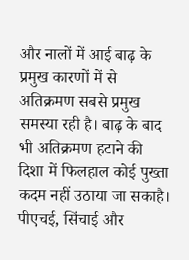और नालों में आई बाढ़ के प्रमुख कारणों में से अतिक्रमण सबसे प्रमुख समस्या रही है। बाढ़ के बाद भी अतिक्रमण हटाने की दिशा में फिलहाल कोई पुख्ता कदम नहीं उठाया जा सकाहै।
पीएचई, सिंचाई और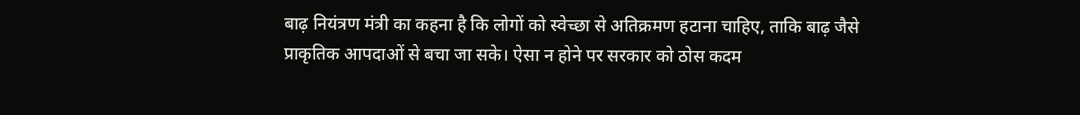बाढ़ नियंत्रण मंत्री का कहना है कि लोगों को स्वेच्छा से अतिक्रमण हटाना चाहिए, ताकि बाढ़ जैसे प्राकृतिक आपदाओं से बचा जा सके। ऐसा न होने पर सरकार को ठोस कदम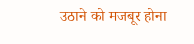उठाने को मजबूर होना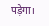पड़ेगा।